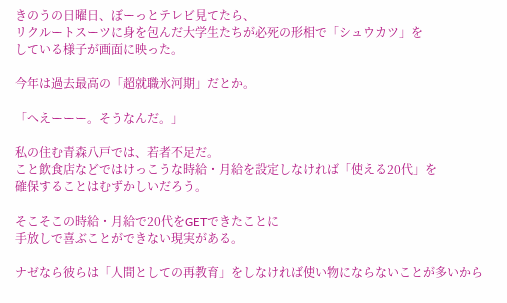きのうの日曜日、ぼーっとテレビ見てたら、
リクルートスーツに身を包んだ大学生たちが必死の形相で「シュウカツ」を
している様子が画面に映った。

今年は過去最高の「超就職氷河期」だとか。

「へえーーー。そうなんだ。」

私の住む青森八戸では、若者不足だ。
こと飲食店などではけっこうな時給・月給を設定しなければ「使える20代」を
確保することはむずかしいだろう。

そこそこの時給・月給で20代をGETできたことに
手放しで喜ぶことができない現実がある。

ナゼなら彼らは「人間としての再教育」をしなければ使い物にならないことが多いから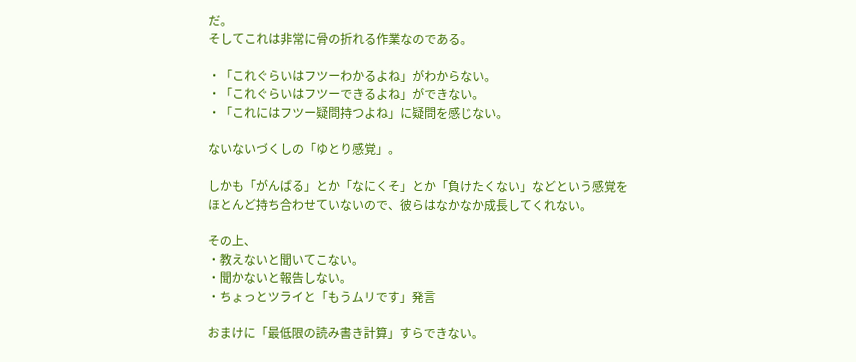だ。
そしてこれは非常に骨の折れる作業なのである。

・「これぐらいはフツーわかるよね」がわからない。
・「これぐらいはフツーできるよね」ができない。
・「これにはフツー疑問持つよね」に疑問を感じない。

ないないづくしの「ゆとり感覚」。

しかも「がんばる」とか「なにくそ」とか「負けたくない」などという感覚を
ほとんど持ち合わせていないので、彼らはなかなか成長してくれない。

その上、
・教えないと聞いてこない。
・聞かないと報告しない。
・ちょっとツライと「もうムリです」発言

おまけに「最低限の読み書き計算」すらできない。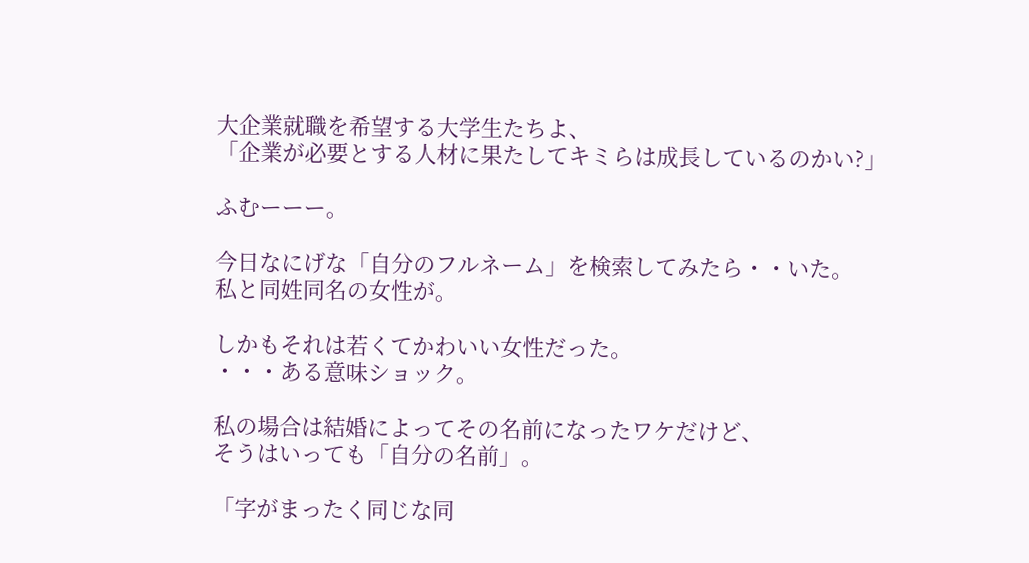大企業就職を希望する大学生たちよ、
「企業が必要とする人材に果たしてキミらは成長しているのかい?」

ふむーーー。

今日なにげな「自分のフルネーム」を検索してみたら・・いた。
私と同姓同名の女性が。

しかもそれは若くてかわいい女性だった。
・・・ある意味ショック。

私の場合は結婚によってその名前になったワケだけど、
そうはいっても「自分の名前」。

「字がまったく同じな同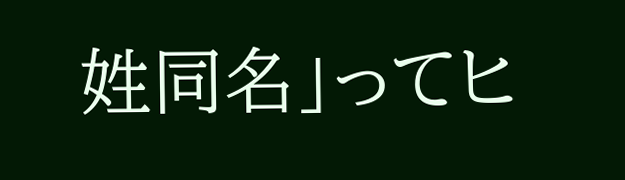姓同名」ってヒ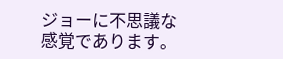ジョーに不思議な感覚であります。